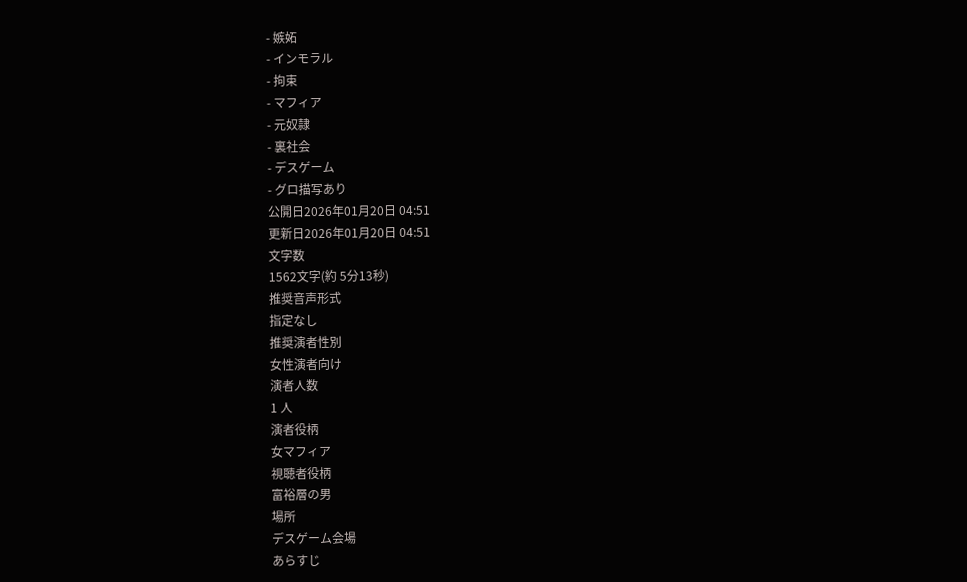- 嫉妬
- インモラル
- 拘束
- マフィア
- 元奴隷
- 裏社会
- デスゲーム
- グロ描写あり
公開日2026年01月20日 04:51
更新日2026年01月20日 04:51
文字数
1562文字(約 5分13秒)
推奨音声形式
指定なし
推奨演者性別
女性演者向け
演者人数
1 人
演者役柄
女マフィア
視聴者役柄
富裕層の男
場所
デスゲーム会場
あらすじ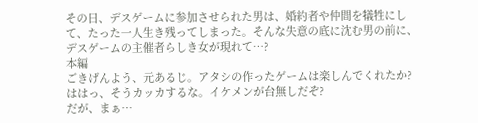その日、デスゲームに参加させられた男は、婚約者や仲間を犠牲にして、たった一人生き残ってしまった。そんな失意の底に沈む男の前に、デスゲームの主催者らしき女が現れて…?
本編
ごきげんよう、元あるじ。アタシの作ったゲームは楽しんでくれたか?
ははっ、そうカッカするな。イケメンが台無しだぞ?
だが、まぁ…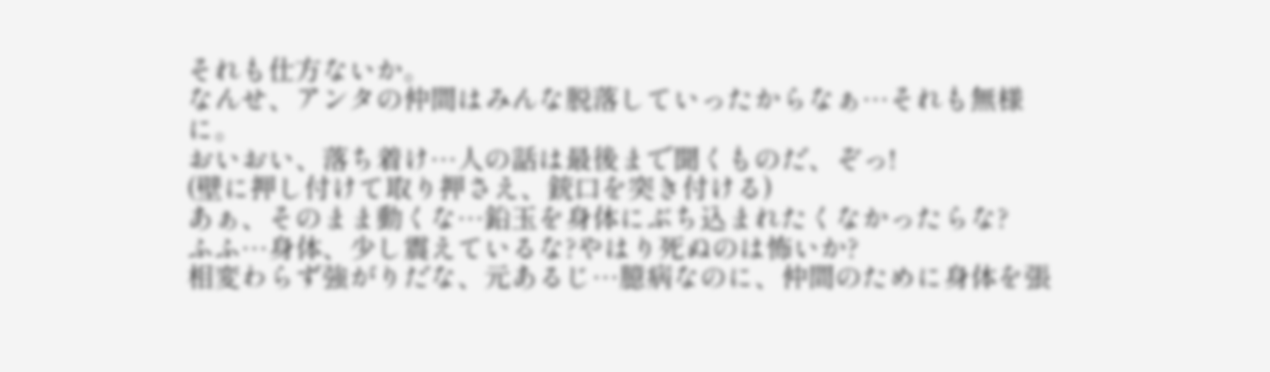それも仕方ないか。
なんせ、アンタの仲間はみんな脱落していったからなぁ…それも無様に。
おいおい、落ち着け…人の話は最後まで聞くものだ、ぞっ!
(壁に押し付けて取り押さえ、銃口を突き付ける)
あぁ、そのまま動くな…鉛玉を身体にぶち込まれたくなかったらな?
ふふ…身体、少し震えているな?やはり死ぬのは怖いか?
相変わらず強がりだな、元あるじ…臆病なのに、仲間のために身体を張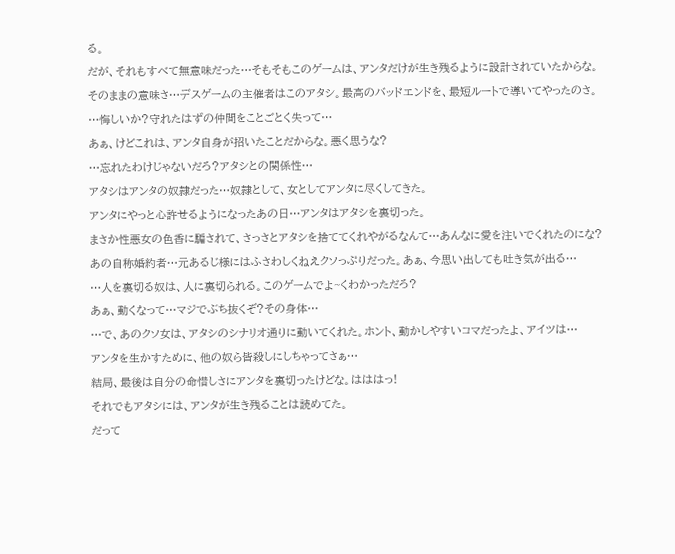る。
だが、それもすべて無意味だった…そもそもこのゲームは、アンタだけが生き残るように設計されていたからな。
そのままの意味さ…デスゲームの主催者はこのアタシ。最高のバッドエンドを、最短ルートで導いてやったのさ。
…悔しいか?守れたはずの仲間をことごとく失って…
あぁ、けどこれは、アンタ自身が招いたことだからな。悪く思うな?
…忘れたわけじゃないだろ?アタシとの関係性…
アタシはアンタの奴隷だった…奴隷として、女としてアンタに尽くしてきた。
アンタにやっと心許せるようになったあの日…アンタはアタシを裏切った。
まさか性悪女の色香に騙されて、さっさとアタシを捨ててくれやがるなんて…あんなに愛を注いでくれたのにな?
あの自称婚約者…元あるじ様にはふさわしくねえクソっぷりだった。あぁ、今思い出しても吐き気が出る…
…人を裏切る奴は、人に裏切られる。このゲームでよ~くわかっただろ?
あぁ、動くなって…マジでぶち抜くぞ?その身体…
…で、あのクソ女は、アタシのシナリオ通りに動いてくれた。ホント、動かしやすいコマだったよ、アイツは…
アンタを生かすために、他の奴ら皆殺しにしちゃってさぁ…
結局、最後は自分の命惜しさにアンタを裏切ったけどな。はははっ!
それでもアタシには、アンタが生き残ることは読めてた。
だって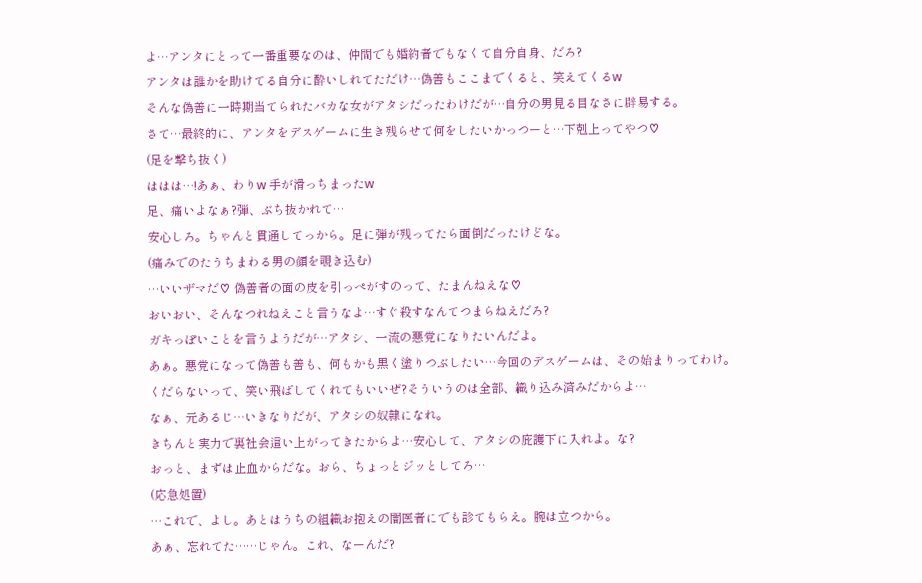よ…アンタにとって一番重要なのは、仲間でも婚約者でもなくて自分自身、だろ?
アンタは誰かを助けてる自分に酔いしれてただけ…偽善もここまでくると、笑えてくるw
そんな偽善に一時期当てられたバカな女がアタシだったわけだが…自分の男見る目なさに辟易する。
さて…最終的に、アンタをデスゲームに生き残らせて何をしたいかっつーと…下剋上ってやつ♡
(足を撃ち抜く)
ははは…!あぁ、わりw 手が滑っちまったw
足、痛いよなぁ?弾、ぶち抜かれて…
安心しろ。ちゃんと貫通してっから。足に弾が残ってたら面倒だったけどな。
(痛みでのたうちまわる男の顔を覗き込む)
…いいザマだ♡ 偽善者の面の皮を引っぺがすのって、たまんねえな♡
おいおい、そんなつれねえこと言うなよ…すぐ殺すなんてつまらねえだろ?
ガキっぽいことを言うようだが…アタシ、一流の悪党になりたいんだよ。
あぁ。悪党になって偽善も善も、何もかも黒く塗りつぶしたい…今回のデスゲームは、その始まりってわけ。
くだらないって、笑い飛ばしてくれてもいいぜ?そういうのは全部、織り込み済みだからよ…
なぁ、元あるじ…いきなりだが、アタシの奴隷になれ。
きちんと実力で裏社会這い上がってきたからよ…安心して、アタシの庇護下に入れよ。な?
おっと、まずは止血からだな。おら、ちょっとジッとしてろ…
(応急処置)
…これで、よし。あとはうちの組織お抱えの闇医者にでも診てもらえ。腕は立つから。
あぁ、忘れてた……じゃん。これ、なーんだ?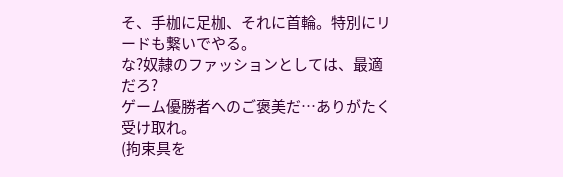そ、手枷に足枷、それに首輪。特別にリードも繋いでやる。
な?奴隷のファッションとしては、最適だろ?
ゲーム優勝者へのご褒美だ…ありがたく受け取れ。
(拘束具を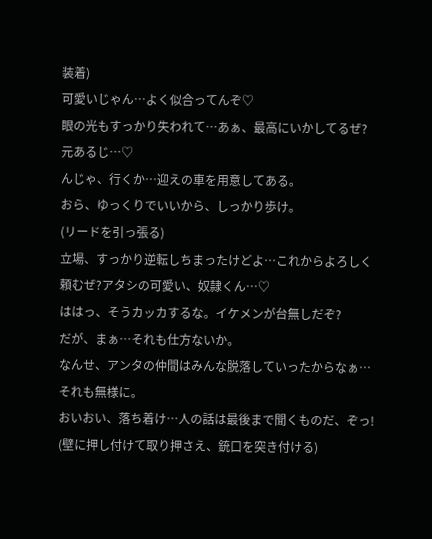装着)
可愛いじゃん…よく似合ってんぞ♡
眼の光もすっかり失われて…あぁ、最高にいかしてるぜ?元あるじ…♡
んじゃ、行くか…迎えの車を用意してある。
おら、ゆっくりでいいから、しっかり歩け。
(リードを引っ張る)
立場、すっかり逆転しちまったけどよ…これからよろしく頼むぜ?アタシの可愛い、奴隷くん…♡
ははっ、そうカッカするな。イケメンが台無しだぞ?
だが、まぁ…それも仕方ないか。
なんせ、アンタの仲間はみんな脱落していったからなぁ…それも無様に。
おいおい、落ち着け…人の話は最後まで聞くものだ、ぞっ!
(壁に押し付けて取り押さえ、銃口を突き付ける)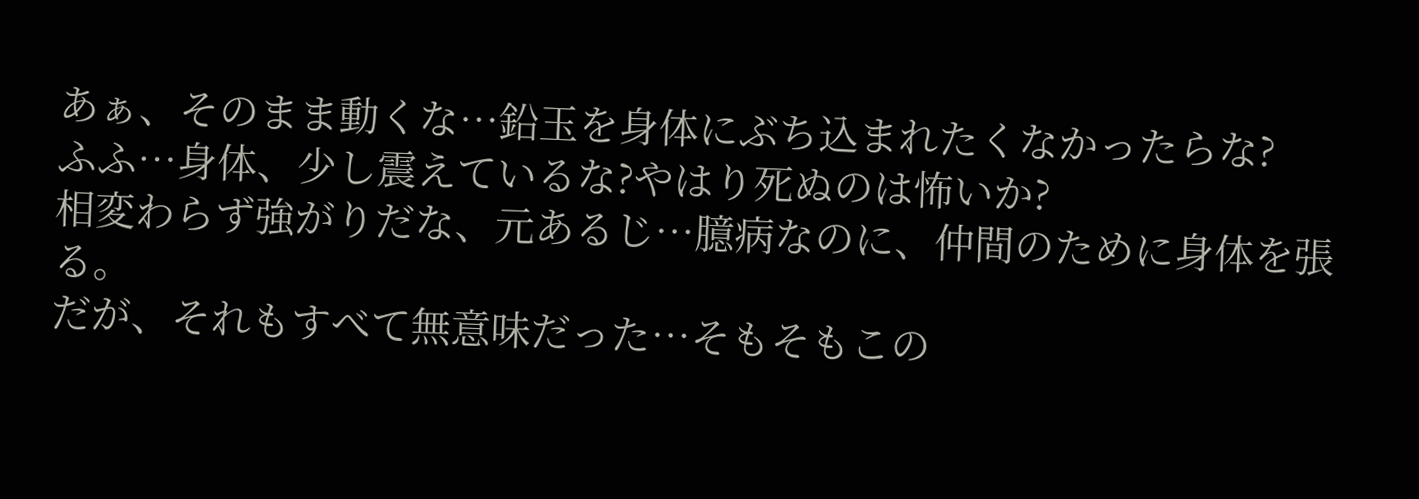あぁ、そのまま動くな…鉛玉を身体にぶち込まれたくなかったらな?
ふふ…身体、少し震えているな?やはり死ぬのは怖いか?
相変わらず強がりだな、元あるじ…臆病なのに、仲間のために身体を張る。
だが、それもすべて無意味だった…そもそもこの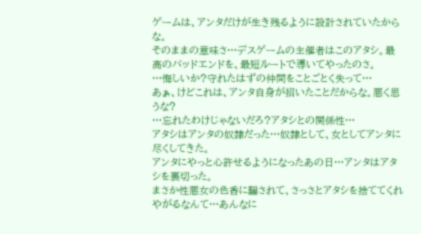ゲームは、アンタだけが生き残るように設計されていたからな。
そのままの意味さ…デスゲームの主催者はこのアタシ。最高のバッドエンドを、最短ルートで導いてやったのさ。
…悔しいか?守れたはずの仲間をことごとく失って…
あぁ、けどこれは、アンタ自身が招いたことだからな。悪く思うな?
…忘れたわけじゃないだろ?アタシとの関係性…
アタシはアンタの奴隷だった…奴隷として、女としてアンタに尽くしてきた。
アンタにやっと心許せるようになったあの日…アンタはアタシを裏切った。
まさか性悪女の色香に騙されて、さっさとアタシを捨ててくれやがるなんて…あんなに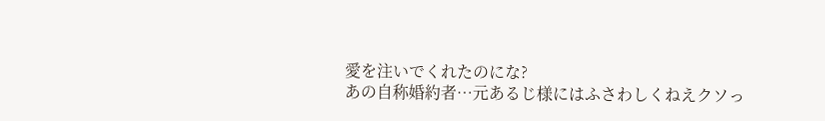愛を注いでくれたのにな?
あの自称婚約者…元あるじ様にはふさわしくねえクソっ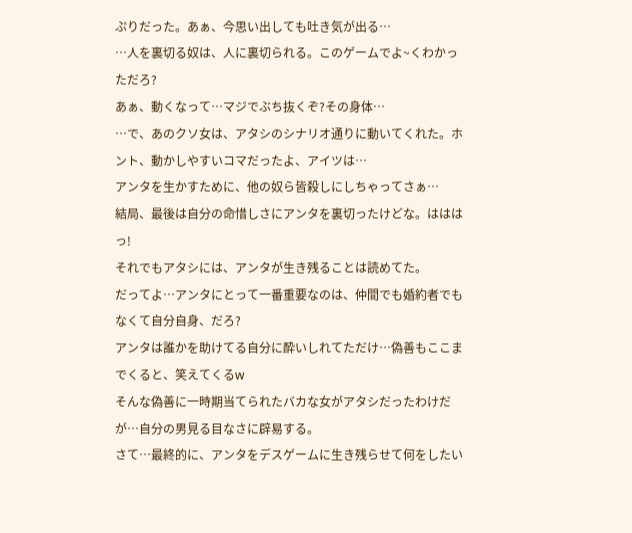ぷりだった。あぁ、今思い出しても吐き気が出る…
…人を裏切る奴は、人に裏切られる。このゲームでよ~くわかっただろ?
あぁ、動くなって…マジでぶち抜くぞ?その身体…
…で、あのクソ女は、アタシのシナリオ通りに動いてくれた。ホント、動かしやすいコマだったよ、アイツは…
アンタを生かすために、他の奴ら皆殺しにしちゃってさぁ…
結局、最後は自分の命惜しさにアンタを裏切ったけどな。はははっ!
それでもアタシには、アンタが生き残ることは読めてた。
だってよ…アンタにとって一番重要なのは、仲間でも婚約者でもなくて自分自身、だろ?
アンタは誰かを助けてる自分に酔いしれてただけ…偽善もここまでくると、笑えてくるw
そんな偽善に一時期当てられたバカな女がアタシだったわけだが…自分の男見る目なさに辟易する。
さて…最終的に、アンタをデスゲームに生き残らせて何をしたい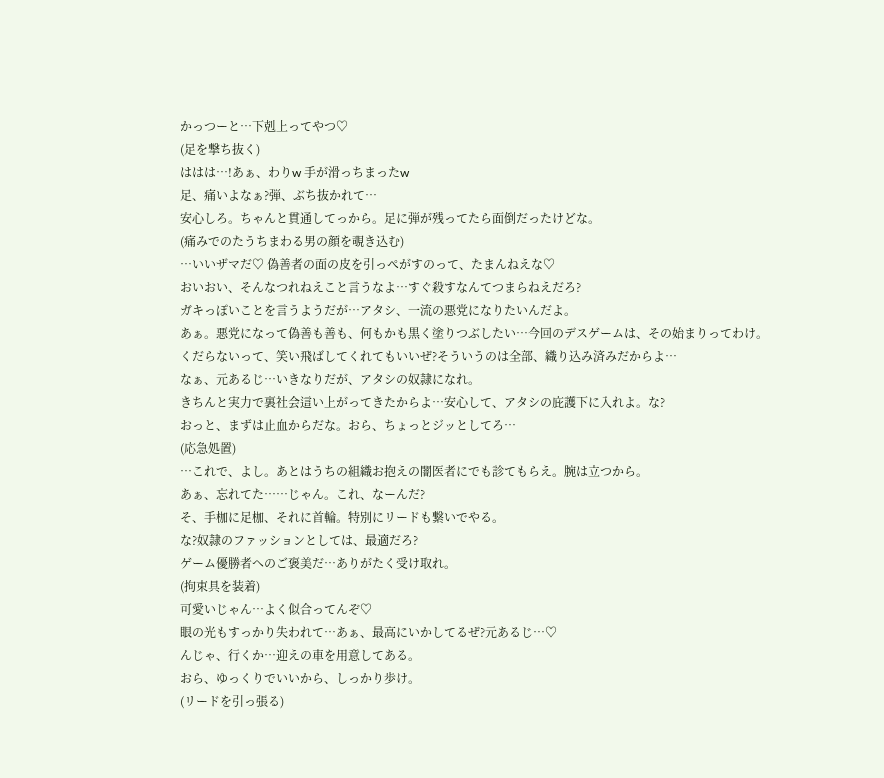かっつーと…下剋上ってやつ♡
(足を撃ち抜く)
ははは…!あぁ、わりw 手が滑っちまったw
足、痛いよなぁ?弾、ぶち抜かれて…
安心しろ。ちゃんと貫通してっから。足に弾が残ってたら面倒だったけどな。
(痛みでのたうちまわる男の顔を覗き込む)
…いいザマだ♡ 偽善者の面の皮を引っぺがすのって、たまんねえな♡
おいおい、そんなつれねえこと言うなよ…すぐ殺すなんてつまらねえだろ?
ガキっぽいことを言うようだが…アタシ、一流の悪党になりたいんだよ。
あぁ。悪党になって偽善も善も、何もかも黒く塗りつぶしたい…今回のデスゲームは、その始まりってわけ。
くだらないって、笑い飛ばしてくれてもいいぜ?そういうのは全部、織り込み済みだからよ…
なぁ、元あるじ…いきなりだが、アタシの奴隷になれ。
きちんと実力で裏社会這い上がってきたからよ…安心して、アタシの庇護下に入れよ。な?
おっと、まずは止血からだな。おら、ちょっとジッとしてろ…
(応急処置)
…これで、よし。あとはうちの組織お抱えの闇医者にでも診てもらえ。腕は立つから。
あぁ、忘れてた……じゃん。これ、なーんだ?
そ、手枷に足枷、それに首輪。特別にリードも繋いでやる。
な?奴隷のファッションとしては、最適だろ?
ゲーム優勝者へのご褒美だ…ありがたく受け取れ。
(拘束具を装着)
可愛いじゃん…よく似合ってんぞ♡
眼の光もすっかり失われて…あぁ、最高にいかしてるぜ?元あるじ…♡
んじゃ、行くか…迎えの車を用意してある。
おら、ゆっくりでいいから、しっかり歩け。
(リードを引っ張る)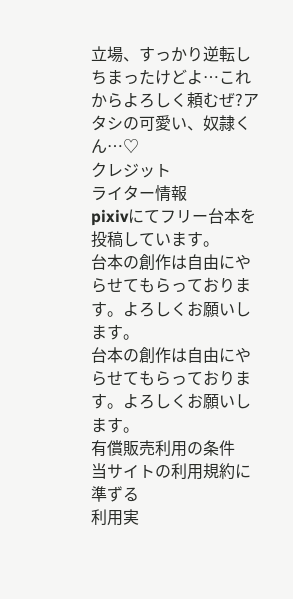立場、すっかり逆転しちまったけどよ…これからよろしく頼むぜ?アタシの可愛い、奴隷くん…♡
クレジット
ライター情報
pixivにてフリー台本を投稿しています。
台本の創作は自由にやらせてもらっております。よろしくお願いします。
台本の創作は自由にやらせてもらっております。よろしくお願いします。
有償販売利用の条件
当サイトの利用規約に準ずる
利用実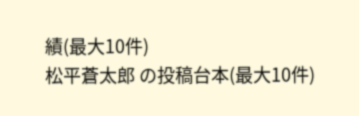績(最大10件)
松平蒼太郎 の投稿台本(最大10件)